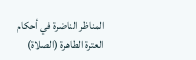المناظر الناضرة في أحکام العترة الطاهرة (الصلاة)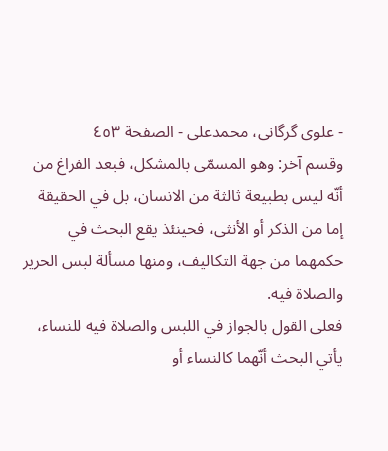- علوی گرگانی، محمدعلی - الصفحة ٤٥٣
وقسم آخر: وهو المسمّى بالمشكل، فبعد الفراغ من أنّه ليس بطبيعة ثالثة من الانسان، بل في الحقيقة إما من الذكر أو الأنثى، فحينئذ يقع البحث في حكمهما من جهة التكاليف، ومنها مسألة لبس الحرير والصلاة فيه.
فعلى القول بالجواز في اللبس والصلاة فيه للنساء، يأتي البحث أنّهما كالنساء أو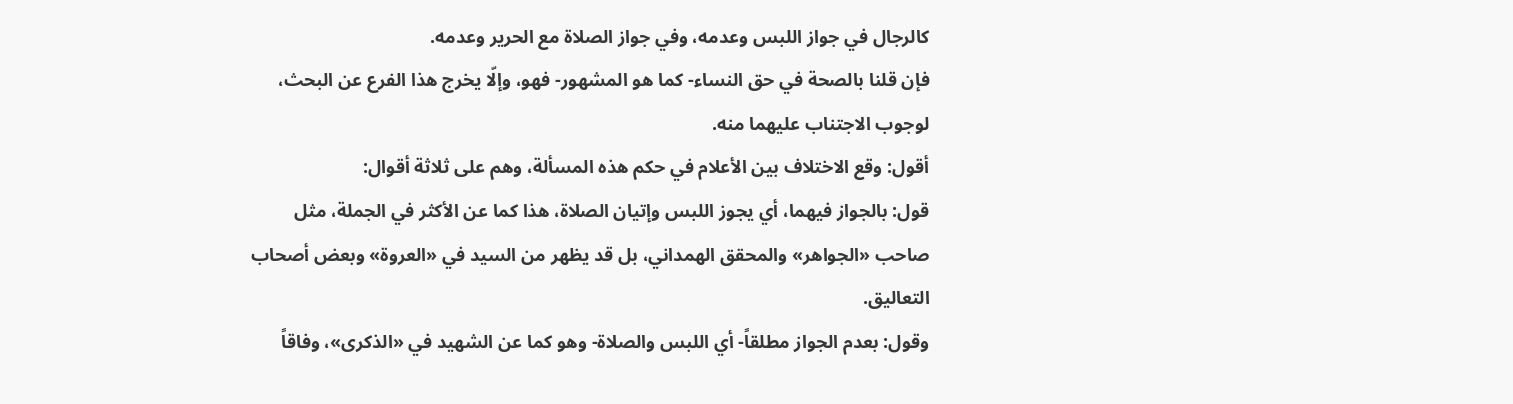كالرجال في جواز اللبس وعدمه، وفي جواز الصلاة مع الحرير وعدمه.
فإن قلنا بالصحة في حق النساء- كما هو المشهور- فهو، وإلّا يخرج هذا الفرع عن البحث، لوجوب الاجتناب عليهما منه.
أقول: وقع الاختلاف بين الأعلام في حكم هذه المسألة، وهم على ثلاثة أقوال:
قول: بالجواز فيهما، أي يجوز اللبس وإتيان الصلاة، هذا كما عن الأكثر في الجملة، مثل صاحب «الجواهر» والمحقق الهمداني، بل قد يظهر من السيد في «العروة» وبعض أصحاب التعاليق.
وقول: بعدم الجواز مطلقاً- أي اللبس والصلاة- وهو كما عن الشهيد في «الذكرى»، وفاقاً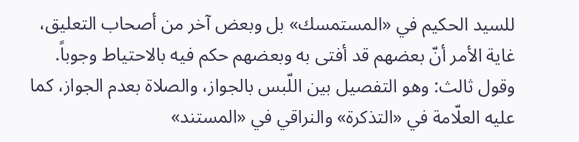للسيد الحكيم في «المستمسك» بل وبعض آخر من أصحاب التعليق، غاية الأمر أنّ بعضهم قد أفتى به وبعضهم حكم فيه بالاحتياط وجوباً.
وقول ثالث: وهو التفصيل بين اللّبس بالجواز، والصلاة بعدم الجواز، كما عليه العلّامة في «التذكرة» والنراقي في «المستند»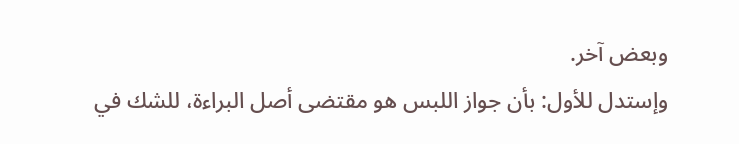وبعض آخر.
وإستدل للأول: بأن جواز اللبس هو مقتضى أصل البراءة، للشك في